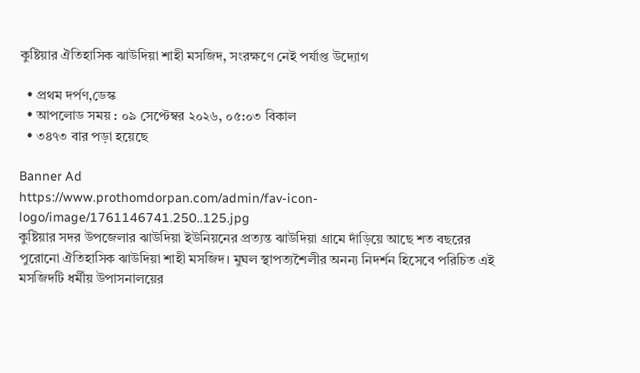কুষ্টিয়ার ঐতিহাসিক ঝাউদিয়া শাহী মসজিদ, সংরক্ষণে নেই পর্যাপ্ত উদ্যোগ

  • প্রথম দর্পণ,ডেস্ক
  • আপলোড সময় : ০৯ সেপ্টেম্বর ২০২৬, ০৫:০৩ বিকাল
  • ৩৪৭৩ বার পড়া হয়েছে

Banner Ad
https://www.prothomdorpan.com/admin/fav-icon-logo/image/1761146741.250..125.jpg
কুষ্টিয়ার সদর উপজেলার ঝাউদিয়া ইউনিয়নের প্রত্যন্ত ঝাউদিয়া গ্রামে দাঁড়িয়ে আছে শত বছরের পুরোনো ঐতিহাসিক ঝাউদিয়া শাহী মসজিদ। মুঘল স্থাপত্যশৈলীর অনন্য নিদর্শন হিসেবে পরিচিত এই মসজিদটি ধর্মীয় উপাসনালয়ের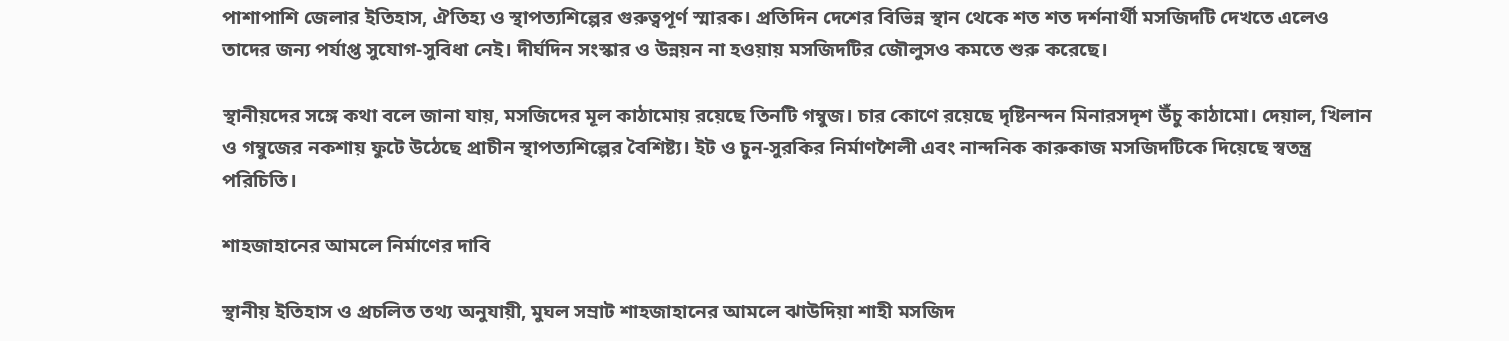পাশাপাশি জেলার ইতিহাস, ঐতিহ্য ও স্থাপত্যশিল্পের গুরুত্বপূর্ণ স্মারক। প্রতিদিন দেশের বিভিন্ন স্থান থেকে শত শত দর্শনার্থী মসজিদটি দেখতে এলেও তাদের জন্য পর্যাপ্ত সুযোগ-সুবিধা নেই। দীর্ঘদিন সংস্কার ও উন্নয়ন না হওয়ায় মসজিদটির জৌলুসও কমতে শুরু করেছে।

স্থানীয়দের সঙ্গে কথা বলে জানা যায়, মসজিদের মূল কাঠামোয় রয়েছে তিনটি গম্বুজ। চার কোণে রয়েছে দৃষ্টিনন্দন মিনারসদৃশ উঁচু কাঠামো। দেয়াল, খিলান ও গম্বুজের নকশায় ফুটে উঠেছে প্রাচীন স্থাপত্যশিল্পের বৈশিষ্ট্য। ইট ও চুন-সুরকির নির্মাণশৈলী এবং নান্দনিক কারুকাজ মসজিদটিকে দিয়েছে স্বতন্ত্র পরিচিতি।

শাহজাহানের আমলে নির্মাণের দাবি

স্থানীয় ইতিহাস ও প্রচলিত তথ্য অনুযায়ী, মুঘল সম্রাট শাহজাহানের আমলে ঝাউদিয়া শাহী মসজিদ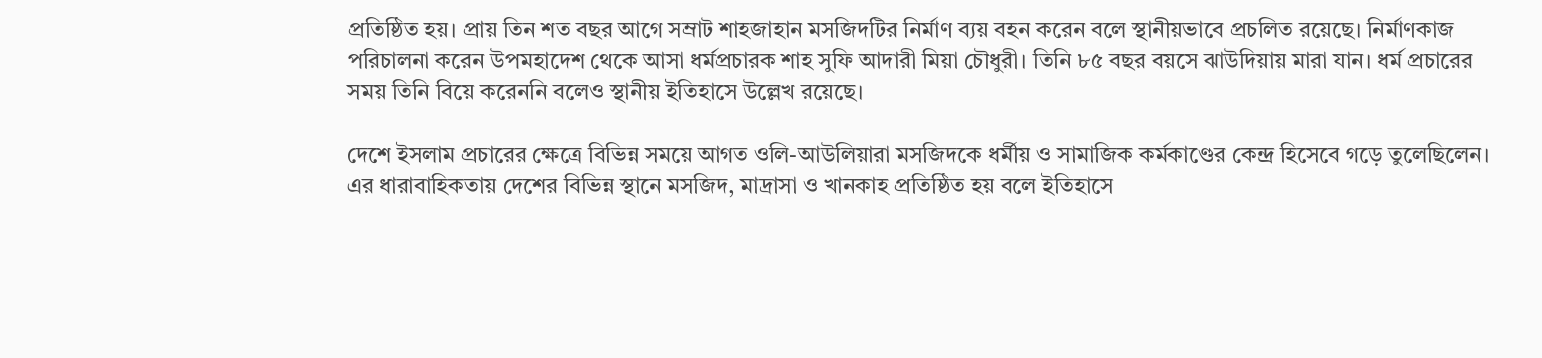প্রতিষ্ঠিত হয়। প্রায় তিন শত বছর আগে সম্রাট শাহজাহান মসজিদটির নির্মাণ ব্যয় বহন করেন বলে স্থানীয়ভাবে প্রচলিত রয়েছে। নির্মাণকাজ পরিচালনা করেন উপমহাদেশ থেকে আসা ধর্মপ্রচারক শাহ সুফি আদারী মিয়া চৌধুরী। তিনি ৮৫ বছর বয়সে ঝাউদিয়ায় মারা যান। ধর্ম প্রচারের সময় তিনি বিয়ে করেননি বলেও স্থানীয় ইতিহাসে উল্লেখ রয়েছে।

দেশে ইসলাম প্রচারের ক্ষেত্রে বিভিন্ন সময়ে আগত ওলি-আউলিয়ারা মসজিদকে ধর্মীয় ও সামাজিক কর্মকাণ্ডের কেন্দ্র হিসেবে গড়ে তুলেছিলেন। এর ধারাবাহিকতায় দেশের বিভিন্ন স্থানে মসজিদ, মাদ্রাসা ও খানকাহ প্রতিষ্ঠিত হয় বলে ইতিহাসে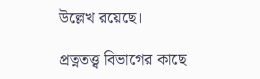উল্লেখ রয়েছে।

প্রত্নতত্ত্ব বিভাগের কাছে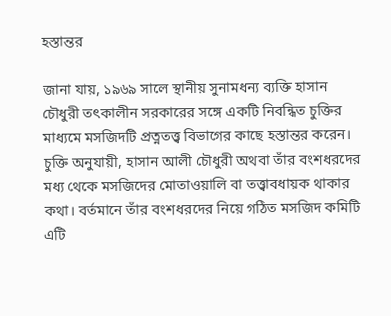হস্তান্তর

জানা যায়, ১৯৬৯ সালে স্থানীয় সুনামধন্য ব্যক্তি হাসান চৌধুরী তৎকালীন সরকারের সঙ্গে একটি নিবন্ধিত চুক্তির মাধ্যমে মসজিদটি প্রত্নতত্ত্ব বিভাগের কাছে হস্তান্তর করেন। চুক্তি অনুযায়ী, হাসান আলী চৌধুরী অথবা তাঁর বংশধরদের মধ্য থেকে মসজিদের মোতাওয়ালি বা তত্ত্বাবধায়ক থাকার কথা। বর্তমানে তাঁর বংশধরদের নিয়ে গঠিত মসজিদ কমিটি এটি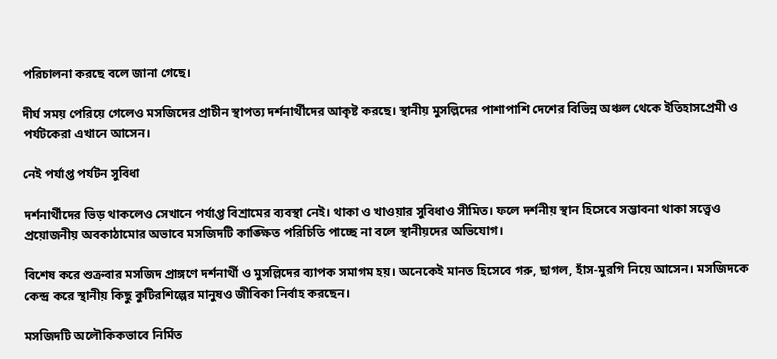পরিচালনা করছে বলে জানা গেছে।

দীর্ঘ সময় পেরিয়ে গেলেও মসজিদের প্রাচীন স্থাপত্য দর্শনার্থীদের আকৃষ্ট করছে। স্থানীয় মুসল্লিদের পাশাপাশি দেশের বিভিন্ন অঞ্চল থেকে ইতিহাসপ্রেমী ও পর্যটকেরা এখানে আসেন।

নেই পর্যাপ্ত পর্যটন সুবিধা

দর্শনার্থীদের ভিড় থাকলেও সেখানে পর্যাপ্ত বিশ্রামের ব্যবস্থা নেই। থাকা ও খাওয়ার সুবিধাও সীমিত। ফলে দর্শনীয় স্থান হিসেবে সম্ভাবনা থাকা সত্ত্বেও প্রয়োজনীয় অবকাঠামোর অভাবে মসজিদটি কাঙ্ক্ষিত পরিচিতি পাচ্ছে না বলে স্থানীয়দের অভিযোগ।

বিশেষ করে শুক্রবার মসজিদ প্রাঙ্গণে দর্শনার্থী ও মুসল্লিদের ব্যাপক সমাগম হয়। অনেকেই মানত হিসেবে গরু, ছাগল, হাঁস-মুরগি নিয়ে আসেন। মসজিদকে কেন্দ্র করে স্থানীয় কিছু কুটিরশিল্পের মানুষও জীবিকা নির্বাহ করছেন।

মসজিদটি অলৌকিকভাবে নির্মিত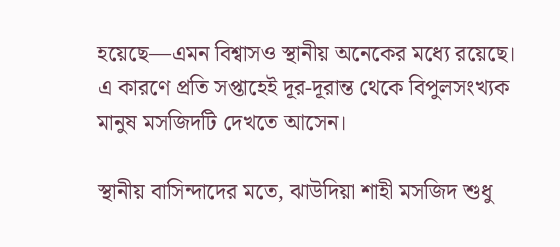হয়েছে—এমন বিশ্বাসও স্থানীয় অনেকের মধ্যে রয়েছে। এ কারণে প্রতি সপ্তাহেই দূর-দূরান্ত থেকে বিপুলসংখ্যক মানুষ মসজিদটি দেখতে আসেন।

স্থানীয় বাসিন্দাদের মতে, ঝাউদিয়া শাহী মসজিদ শুধু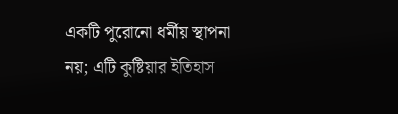একটি পুরোনো ধর্মীয় স্থাপনা নয়; এটি কুষ্টিয়ার ইতিহাস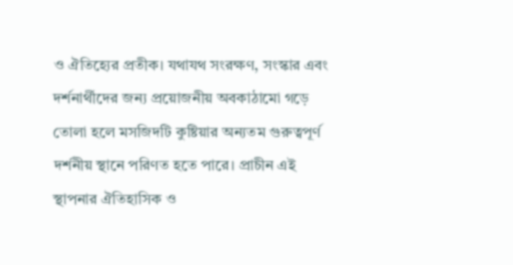ও ঐতিহ্যের প্রতীক। যথাযথ সংরক্ষণ, সংস্কার এবং দর্শনার্থীদের জন্য প্রয়োজনীয় অবকাঠামো গড়ে তোলা হলে মসজিদটি কুষ্টিয়ার অন্যতম গুরুত্বপূর্ণ দর্শনীয় স্থানে পরিণত হতে পারে। প্রাচীন এই স্থাপনার ঐতিহাসিক ও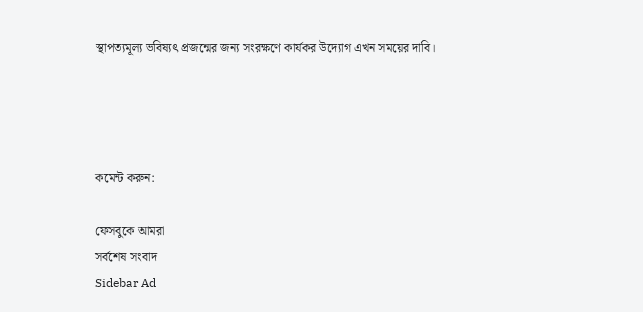স্থাপত্যমূল্য ভবিষ্যৎ প্রজন্মের জন্য সংরক্ষণে কার্যকর উদ্যোগ এখন সময়ের দাবি।




কমেন্ট করুন:

ফেসবুকে আমরা
সর্বশেষ সংবাদ
Sidebar Ad